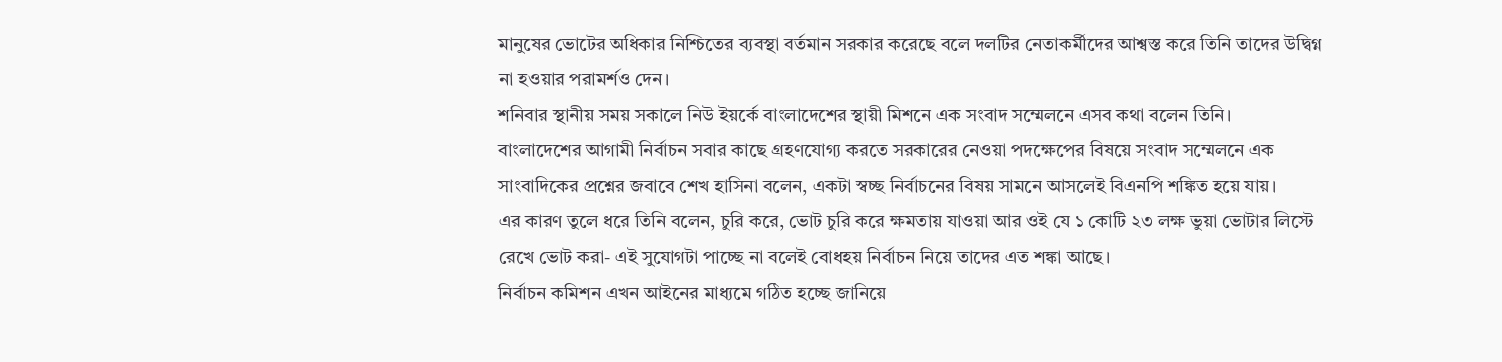মানুষের ভোটের অধিকার নিশ্চিতের ব্যবস্থা বর্তমান সরকার করেছে বলে দলটির নেতাকর্মীদের আশ্বস্ত করে তিনি তাদের উদ্বিগ্ন না হওয়ার পরামর্শও দেন।
শনিবার স্থানীয় সময় সকালে নিউ ইয়র্কে বাংলাদেশের স্থায়ী মিশনে এক সংবাদ সম্মেলনে এসব কথা বলেন তিনি।
বাংলাদেশের আগামী নির্বাচন সবার কাছে গ্রহণযোগ্য করতে সরকারের নেওয়া পদক্ষেপের বিষয়ে সংবাদ সম্মেলনে এক সাংবাদিকের প্রশ্নের জবাবে শেখ হাসিনা বলেন, একটা স্বচ্ছ নির্বাচনের বিষয় সামনে আসলেই বিএনপি শঙ্কিত হয়ে যায়।
এর কারণ তুলে ধরে তিনি বলেন, চুরি করে, ভোট চুরি করে ক্ষমতায় যাওয়া আর ওই যে ১ কোটি ২৩ লক্ষ ভুয়া ভোটার লিস্টে রেখে ভোট করা- এই সুযোগটা পাচ্ছে না বলেই বোধহয় নির্বাচন নিয়ে তাদের এত শঙ্কা আছে।
নির্বাচন কমিশন এখন আইনের মাধ্যমে গঠিত হচ্ছে জানিয়ে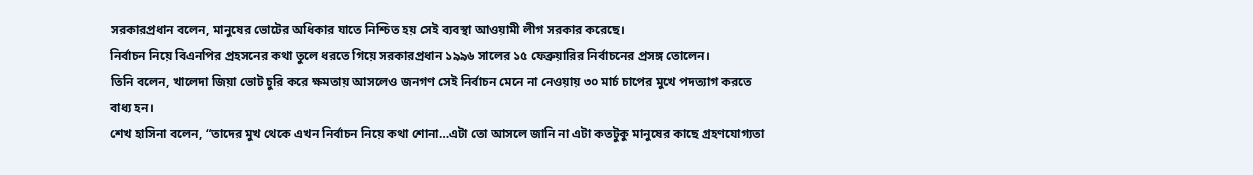সরকারপ্রধান বলেন, মানুষের ভোটের অধিকার যাতে নিশ্চিত হয় সেই ব্যবস্থা আওয়ামী লীগ সরকার করেছে।
নির্বাচন নিয়ে বিএনপির প্রহসনের কথা তুলে ধরতে গিয়ে সরকারপ্রধান ১৯৯৬ সালের ১৫ ফেব্রুয়ারির নির্বাচনের প্রসঙ্গ তোলেন।
তিনি বলেন, খালেদা জিয়া ভোট চুরি করে ক্ষমতায় আসলেও জনগণ সেই নির্বাচন মেনে না নেওয়ায় ৩০ মার্চ চাপের মুখে পদত্যাগ করতে বাধ্য হন।
শেখ হাসিনা বলেন, “তাদের মুখ থেকে এখন নির্বাচন নিয়ে কথা শোনা…এটা তো আসলে জানি না এটা কতটুকু মানুষের কাছে গ্রহণযোগ্যতা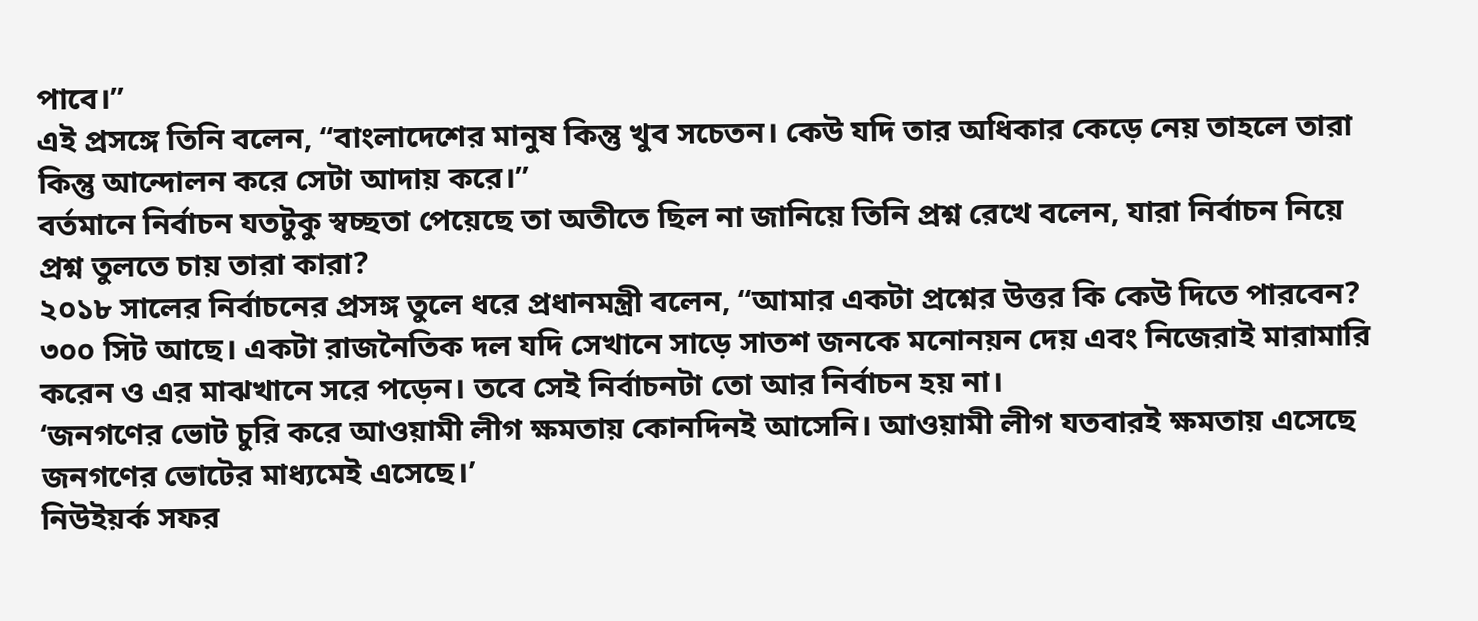পাবে।”
এই প্রসঙ্গে তিনি বলেন, “বাংলাদেশের মানুষ কিন্তু খুব সচেতন। কেউ যদি তার অধিকার কেড়ে নেয় তাহলে তারা কিন্তু আন্দোলন করে সেটা আদায় করে।”
বর্তমানে নির্বাচন যতটুকু স্বচ্ছতা পেয়েছে তা অতীতে ছিল না জানিয়ে তিনি প্রশ্ন রেখে বলেন, যারা নির্বাচন নিয়ে প্রশ্ন তুলতে চায় তারা কারা?
২০১৮ সালের নির্বাচনের প্রসঙ্গ তুলে ধরে প্রধানমন্ত্রী বলেন, “আমার একটা প্রশ্নের উত্তর কি কেউ দিতে পারবেন? ৩০০ সিট আছে। একটা রাজনৈতিক দল যদি সেখানে সাড়ে সাতশ জনকে মনোনয়ন দেয় এবং নিজেরাই মারামারি করেন ও এর মাঝখানে সরে পড়েন। তবে সেই নির্বাচনটা তো আর নির্বাচন হয় না।
‘জনগণের ভোট চুরি করে আওয়ামী লীগ ক্ষমতায় কোনদিনই আসেনি। আওয়ামী লীগ যতবারই ক্ষমতায় এসেছে জনগণের ভোটের মাধ্যমেই এসেছে।’
নিউইয়র্ক সফর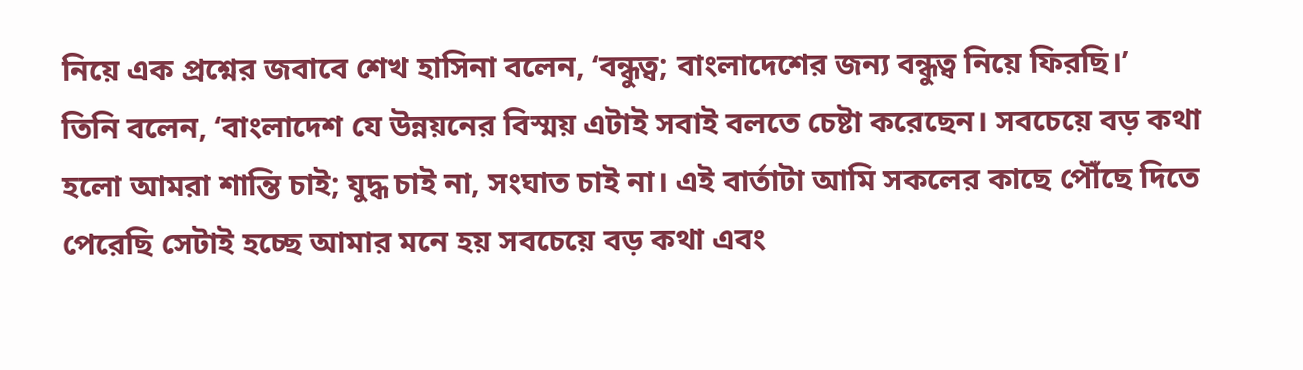নিয়ে এক প্রশ্নের জবাবে শেখ হাসিনা বলেন, ‘বন্ধুত্ব; বাংলাদেশের জন্য বন্ধুত্ব নিয়ে ফিরছি।’
তিনি বলেন, ‘বাংলাদেশ যে উন্নয়নের বিস্ময় এটাই সবাই বলতে চেষ্টা করেছেন। সবচেয়ে বড় কথা হলো আমরা শান্তি চাই; যুদ্ধ চাই না, সংঘাত চাই না। এই বার্তাটা আমি সকলের কাছে পৌঁছে দিতে পেরেছি সেটাই হচ্ছে আমার মনে হয় সবচেয়ে বড় কথা এবং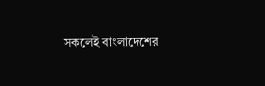সকলেই বাংলাদেশের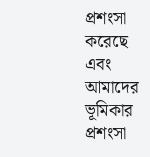প্রশংসা করেছে এবং আমাদের ভূমিকার প্রশংসা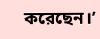করেছেন।’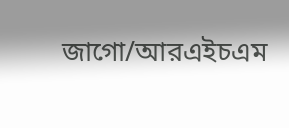জাগো/আরএইচএম